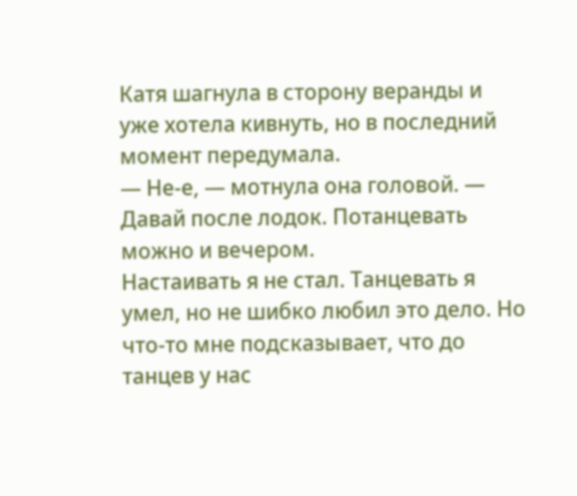Катя шагнула в сторону веранды и уже хотела кивнуть, но в последний момент передумала.
— Не-е, — мотнула она головой. — Давай после лодок. Потанцевать можно и вечером.
Настаивать я не стал. Танцевать я умел, но не шибко любил это дело. Но что-то мне подсказывает, что до танцев у нас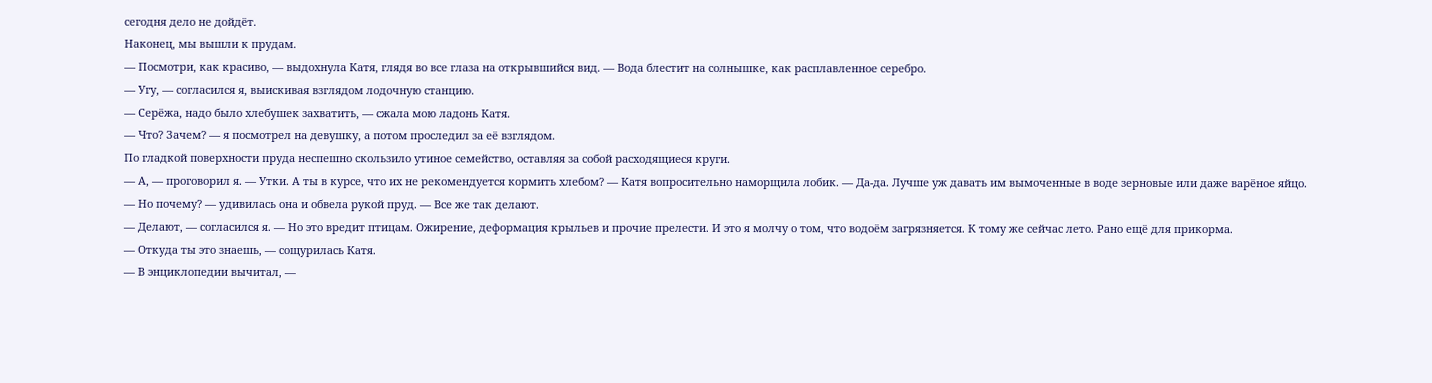сегодня дело не дойдёт.
Наконец, мы вышли к прудам.
— Посмотри, как красиво, — выдохнула Катя, глядя во все глаза на открывшийся вид. — Вода блестит на солнышке, как расплавленное серебро.
— Угу, — согласился я, выискивая взглядом лодочную станцию.
— Серёжа, надо было хлебушек захватить, — сжала мою ладонь Катя.
— Что? Зачем? — я посмотрел на девушку, а потом проследил за её взглядом.
По гладкой поверхности пруда неспешно скользило утиное семейство, оставляя за собой расходящиеся круги.
— А, — проговорил я. — Утки. А ты в курсе, что их не рекомендуется кормить хлебом? — Катя вопросительно наморщила лобик. — Да-да. Лучше уж давать им вымоченные в воде зерновые или даже варёное яйцо.
— Но почему? — удивилась она и обвела рукой пруд. — Все же так делают.
— Делают, — согласился я. — Но это вредит птицам. Ожирение, деформация крыльев и прочие прелести. И это я молчу о том, что водоём загрязняется. К тому же сейчас лето. Рано ещё для прикорма.
— Откуда ты это знаешь, — сощурилась Катя.
— В энциклопедии вычитал, —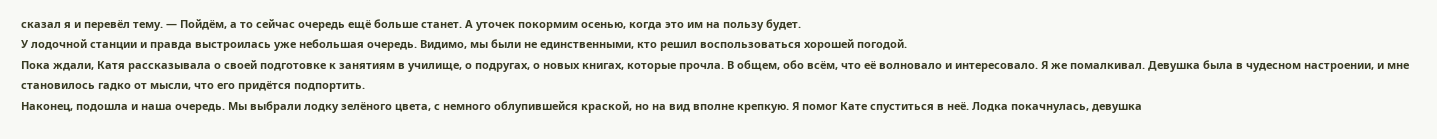сказал я и перевёл тему. — Пойдём, а то сейчас очередь ещё больше станет. А уточек покормим осенью, когда это им на пользу будет.
У лодочной станции и правда выстроилась уже небольшая очередь. Видимо, мы были не единственными, кто решил воспользоваться хорошей погодой.
Пока ждали, Катя рассказывала о своей подготовке к занятиям в училище, о подругах, о новых книгах, которые прочла. В общем, обо всём, что её волновало и интересовало. Я же помалкивал. Девушка была в чудесном настроении, и мне становилось гадко от мысли, что его придётся подпортить.
Наконец, подошла и наша очередь. Мы выбрали лодку зелёного цвета, с немного облупившейся краской, но на вид вполне крепкую. Я помог Кате спуститься в неё. Лодка покачнулась, девушка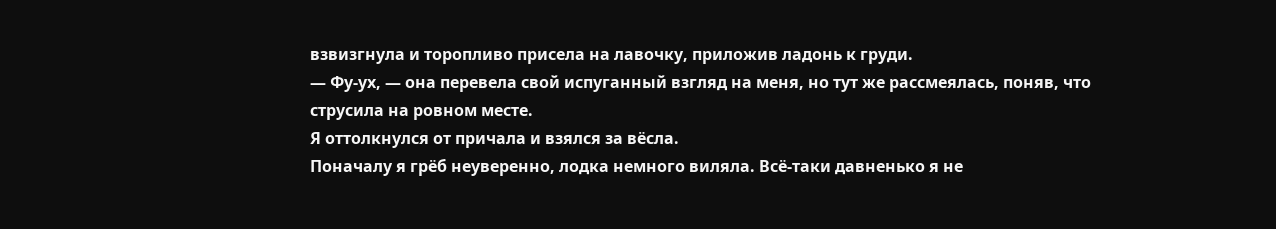взвизгнула и торопливо присела на лавочку, приложив ладонь к груди.
— Фу-ух, — она перевела свой испуганный взгляд на меня, но тут же рассмеялась, поняв, что струсила на ровном месте.
Я оттолкнулся от причала и взялся за вёсла.
Поначалу я грёб неуверенно, лодка немного виляла. Всё-таки давненько я не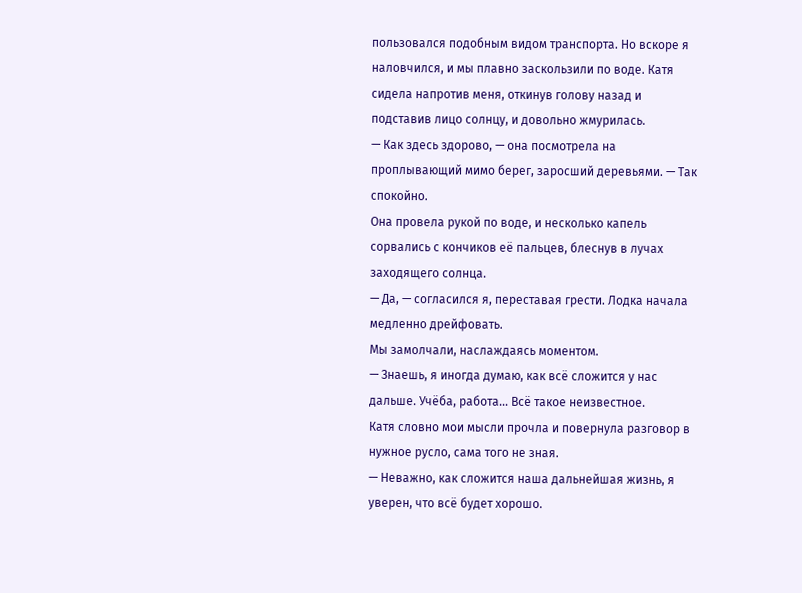пользовался подобным видом транспорта. Но вскоре я наловчился, и мы плавно заскользили по воде. Катя сидела напротив меня, откинув голову назад и подставив лицо солнцу, и довольно жмурилась.
— Как здесь здорово, — она посмотрела на проплывающий мимо берег, заросший деревьями. — Так спокойно.
Она провела рукой по воде, и несколько капель сорвались с кончиков её пальцев, блеснув в лучах заходящего солнца.
— Да, — согласился я, переставая грести. Лодка начала медленно дрейфовать.
Мы замолчали, наслаждаясь моментом.
— Знаешь, я иногда думаю, как всё сложится у нас дальше. Учёба, работа… Всё такое неизвестное.
Катя словно мои мысли прочла и повернула разговор в нужное русло, сама того не зная.
— Неважно, как сложится наша дальнейшая жизнь, я уверен, что всё будет хорошо.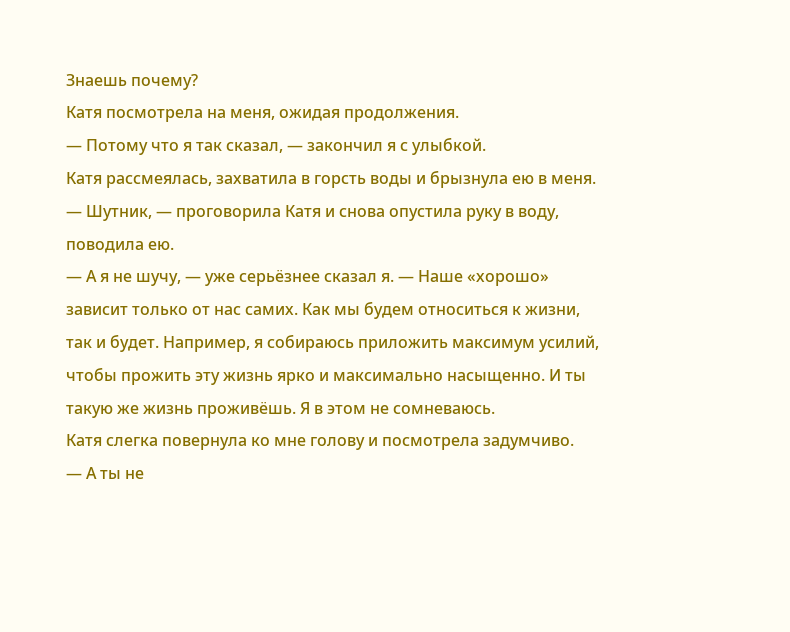Знаешь почему?
Катя посмотрела на меня, ожидая продолжения.
— Потому что я так сказал, — закончил я с улыбкой.
Катя рассмеялась, захватила в горсть воды и брызнула ею в меня.
— Шутник, — проговорила Катя и снова опустила руку в воду, поводила ею.
— А я не шучу, — уже серьёзнее сказал я. — Наше «хорошо» зависит только от нас самих. Как мы будем относиться к жизни, так и будет. Например, я собираюсь приложить максимум усилий, чтобы прожить эту жизнь ярко и максимально насыщенно. И ты такую же жизнь проживёшь. Я в этом не сомневаюсь.
Катя слегка повернула ко мне голову и посмотрела задумчиво.
— А ты не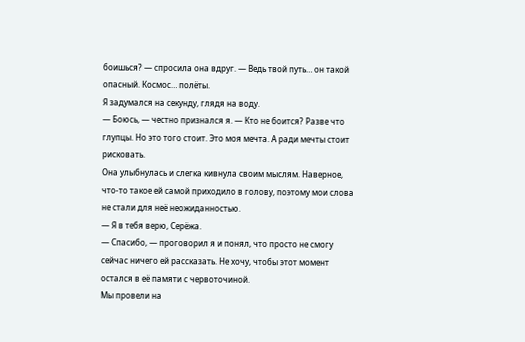боишься? — спросила она вдруг. — Ведь твой путь… он такой опасный. Космос… полёты.
Я задумался на секунду, глядя на воду.
— Боюсь, — честно признался я. — Кто не боится? Разве что глупцы. Но это того стоит. Это моя мечта. А ради мечты стоит рисковать.
Она улыбнулась и слегка кивнула своим мыслям. Наверное, что-то такое ей самой приходило в голову, поэтому мои слова не стали для неё неожиданностью.
— Я в тебя верю, Серёжа.
— Спасибо, — проговорил я и понял, что просто не смогу сейчас ничего ей рассказать. Не хочу, чтобы этот момент остался в её памяти с червоточиной.
Мы провели на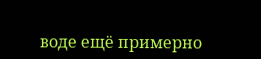воде ещё примерно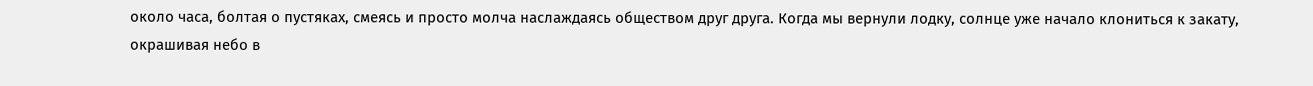около часа, болтая о пустяках, смеясь и просто молча наслаждаясь обществом друг друга. Когда мы вернули лодку, солнце уже начало клониться к закату, окрашивая небо в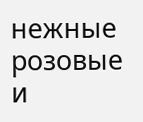нежные розовые и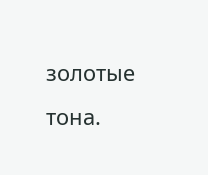золотые тона.